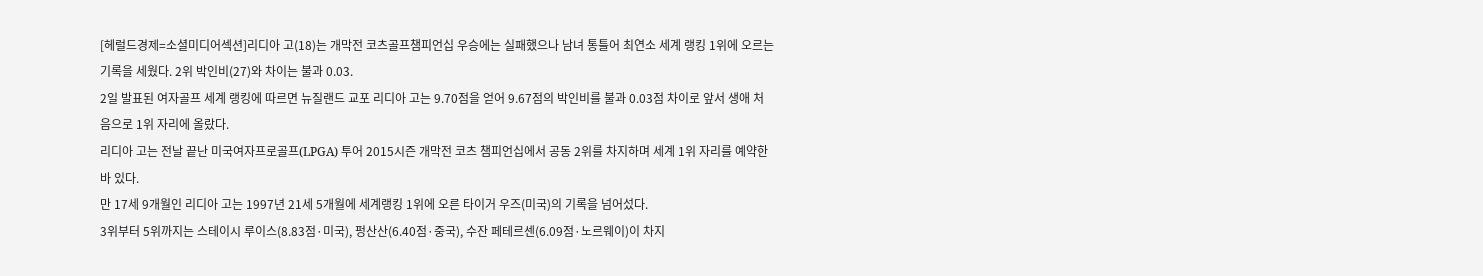[헤럴드경제=소셜미디어섹션]리디아 고(18)는 개막전 코츠골프챔피언십 우승에는 실패했으나 남녀 통틀어 최연소 세계 랭킹 1위에 오르는 기록을 세웠다. 2위 박인비(27)와 차이는 불과 0.03.
2일 발표된 여자골프 세계 랭킹에 따르면 뉴질랜드 교포 리디아 고는 9.70점을 얻어 9.67점의 박인비를 불과 0.03점 차이로 앞서 생애 처음으로 1위 자리에 올랐다.
리디아 고는 전날 끝난 미국여자프로골프(LPGA) 투어 2015시즌 개막전 코츠 챔피언십에서 공동 2위를 차지하며 세계 1위 자리를 예약한 바 있다.
만 17세 9개월인 리디아 고는 1997년 21세 5개월에 세계랭킹 1위에 오른 타이거 우즈(미국)의 기록을 넘어섰다.
3위부터 5위까지는 스테이시 루이스(8.83점·미국), 펑산산(6.40점·중국), 수잔 페테르센(6.09점·노르웨이)이 차지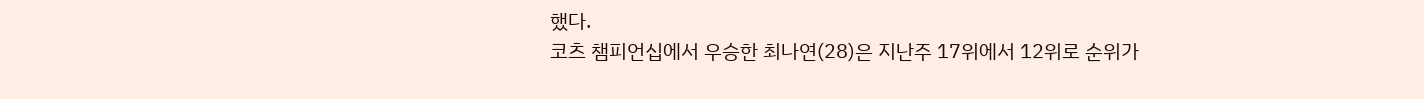했다.
코츠 챔피언십에서 우승한 최나연(28)은 지난주 17위에서 12위로 순위가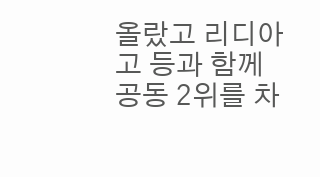올랐고 리디아 고 등과 함께 공동 2위를 차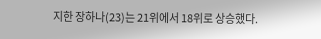지한 장하나(23)는 21위에서 18위로 상승했다.